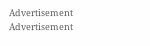Advertisement
Advertisement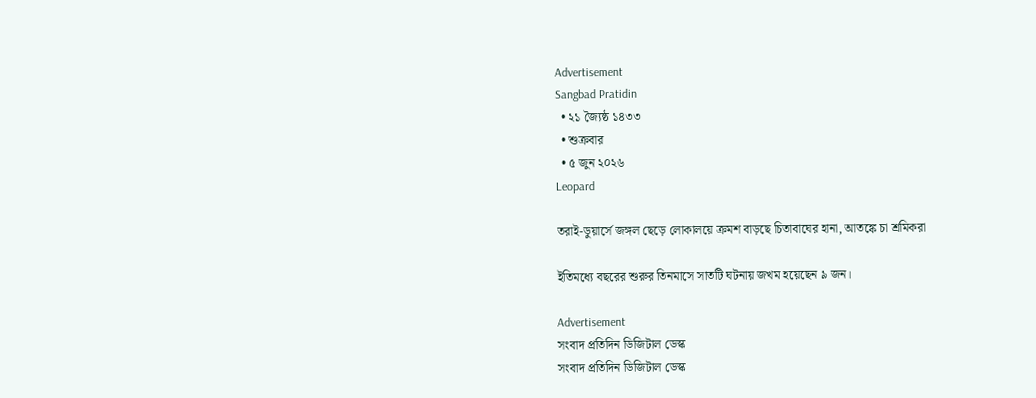Advertisement
Sangbad Pratidin
  • ২১ জ্যৈষ্ঠ ১৪৩৩
  • শুক্রবার
  • ৫ জুন ২০২৬
Leopard

তরাই-ডুয়ার্সে জঙ্গল ছেড়ে লোকালয়ে ক্রমশ বাড়ছে চিতাবাঘের হানা, আতঙ্কে চা শ্রমিকরা

ইতিমধ্যে বছরের শুরুর তিনমাসে সাতটি ঘটনায় জখম হয়েছেন ৯ জন।

Advertisement
সংবাদ প্রতিদিন ডিজিটাল ডেস্ক
সংবাদ প্রতিদিন ডিজিটাল ডেস্ক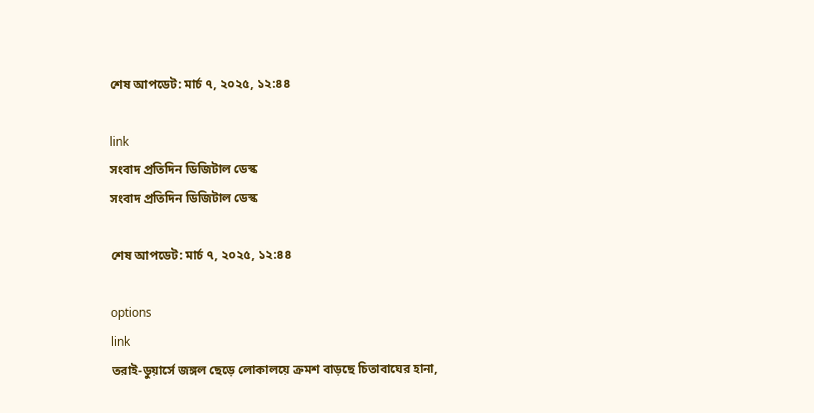শেষ আপডেট: মার্চ ৭, ২০২৫, ১২:৪৪

link
সংবাদ প্রতিদিন ডিজিটাল ডেস্ক
সংবাদ প্রতিদিন ডিজিটাল ডেস্ক

শেষ আপডেট: মার্চ ৭, ২০২৫, ১২:৪৪

options
link
তরাই-ডুয়ার্সে জঙ্গল ছেড়ে লোকালয়ে ক্রমশ বাড়ছে চিতাবাঘের হানা,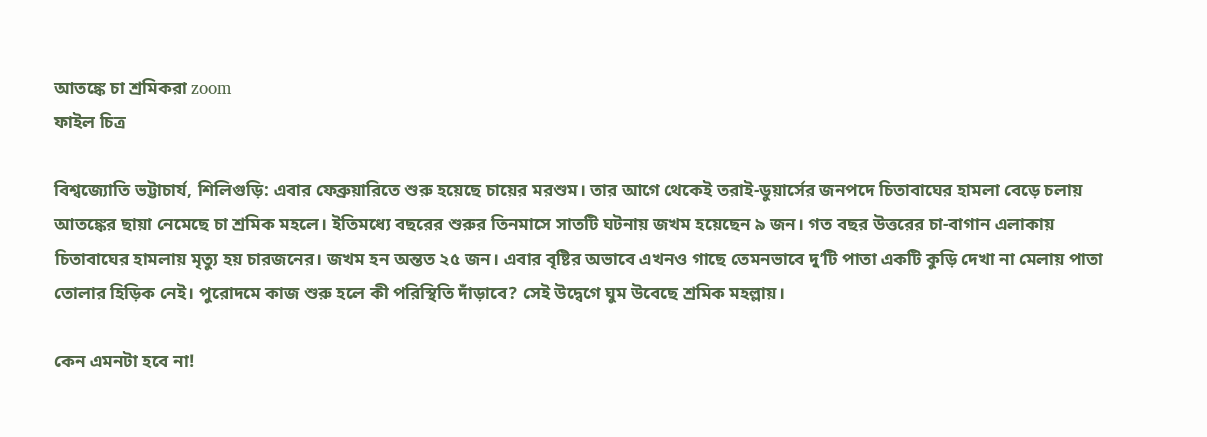আতঙ্কে চা শ্রমিকরা zoom
ফাইল চিত্র

বিশ্বজ্যোতি ভট্টাচার্য, শিলিগুড়ি: এবার ফেব্রুয়ারিতে শুরু হয়েছে চায়ের মরশুম। তার আগে থেকেই তরাই-ডুয়ার্সের জনপদে চিতাবাঘের হামলা বেড়ে চলায় আতঙ্কের ছায়া নেমেছে চা শ্রমিক মহলে। ইতিমধ্যে বছরের শুরুর তিনমাসে সাতটি ঘটনায় জখম হয়েছেন ৯ জন। গত বছর উত্তরের চা-বাগান এলাকায় চিতাবাঘের হামলায় মৃত্যু হয় চারজনের। জখম হন অন্তত ২৫ জন। এবার বৃষ্টির অভাবে এখনও গাছে তেমনভাবে দু’টি পাতা একটি কুড়ি দেখা না মেলায় পাতা তোলার হিড়িক নেই। পুরোদমে কাজ শুরু হলে কী পরিস্থিতি দাঁড়াবে? সেই উদ্বেগে ঘুম উবেছে শ্রমিক মহল্লায়।

কেন এমনটা হবে না!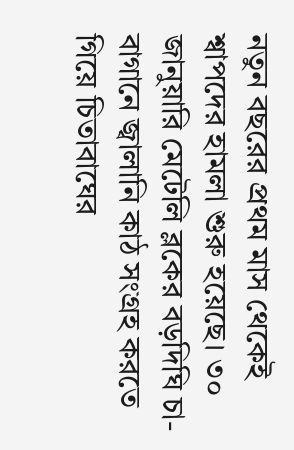নতুন বছরের প্রথম মাস থেকেই শ্বাপদের হামলা শুরু হয়েছে। ৩০ জানুয়ারি মেটেলি ব্লকের বড়দিঘি চা-বাগানে জ্বালানি কাঠ সংগ্রহ করতে গিয়ে চিতাবাঘের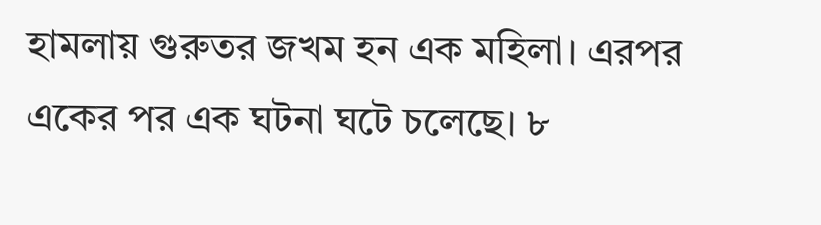হামলায় গুরুতর জখম হন এক মহিলা। এরপর একের পর এক ঘটনা ঘটে চলেছে। ৮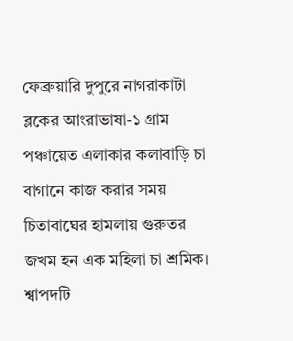ফেব্রুয়ারি দুপুরে নাগরাকাটা ব্লকের আংরাভাষা-১ গ্রাম পঞ্চায়েত এলাকার কলাবাড়ি চা বাগানে কাজ করার সময় চিতাবাঘের হামলায় গুরুতর জখম হন এক মহিলা চা শ্রমিক। শ্বাপদটি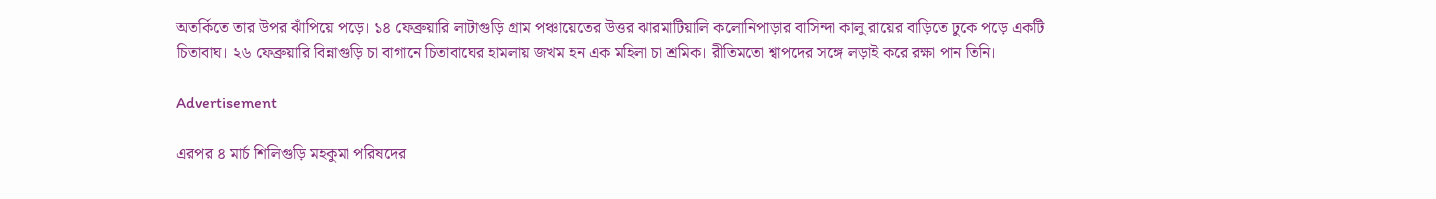অতর্কিতে তার উপর ঝাঁপিয়ে পড়ে। ১৪ ফেব্রুয়ারি লাটাগুড়ি গ্রাম পঞ্চায়েতের উত্তর ঝারমাটিয়ালি কলোনিপাড়ার বাসিন্দা কালু রায়ের বাড়িতে ঢুকে পড়ে একটি চিতাবাঘ। ২৬ ফেব্রুয়ারি বিন্নাগুড়ি চা বাগানে চিতাবাঘের হামলায় জখম হন এক মহিলা চা শ্রমিক। রীতিমতো শ্বাপদের সঙ্গে লড়াই করে রক্ষা পান তিনি।

Advertisement

এরপর ৪ মার্চ শিলিগুড়ি মহকুমা পরিষদের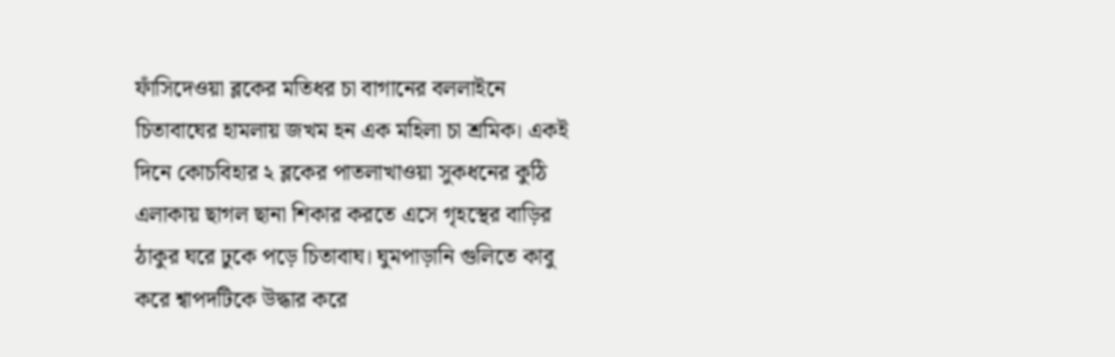ফাঁসিদেওয়া ব্লকের মতিধর চা বাগানের বললাইনে চিতাবাঘের হামলায় জখম হন এক মহিলা চা শ্রমিক। একই দিনে কোচবিহার ২ ব্লকের পাতলাখাওয়া সুকধনের কুঠি এলাকায় ছাগল ছানা শিকার করতে এসে গৃহস্থের বাড়ির ঠাকুর ঘরে ঢুকে পড়ে চিতাবাঘ। ঘুমপাড়ানি গুলিতে কাবু করে শ্বাপদটিকে উদ্ধার করে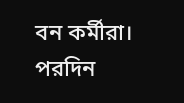বন কর্মীরা। পরদিন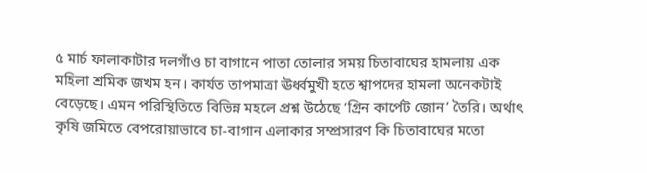৫ মার্চ ফালাকাটার দলগাঁও চা বাগানে পাতা তোলার সময় চিতাবাঘের হামলায় এক মহিলা শ্রমিক জখম হন। কার্যত তাপমাত্রা ঊর্ধ্বমুখী হতে শ্বাপদের হামলা অনেকটাই বেড়েছে। এমন পরিস্থিতিতে বিভিন্ন মহলে প্রশ্ন উঠেছে ‘গ্রিন কার্পেট জোন’ তৈরি। অর্থাৎ কৃষি জমিতে বেপরোয়াভাবে চা-বাগান এলাকার সম্প্রসারণ কি চিতাবাঘের মতো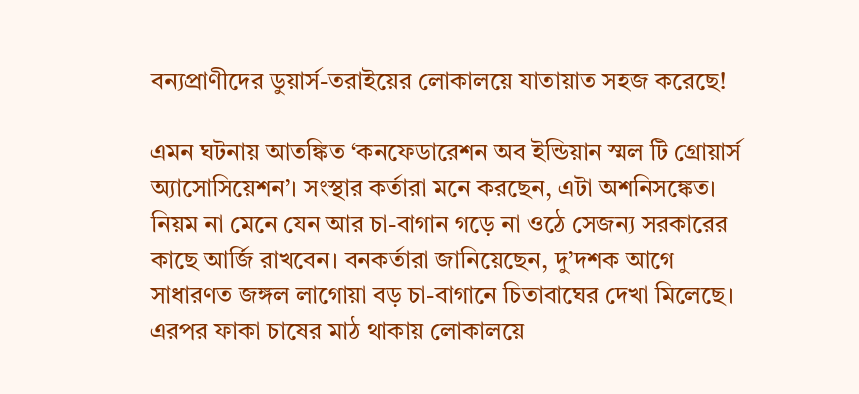বন্যপ্রাণীদের ডুয়ার্স-তরাইয়ের লোকালয়ে যাতায়াত সহজ করেছে!

এমন ঘটনায় আতঙ্কিত ‘কনফেডারেশন অব ইন্ডিয়ান স্মল টি গ্রোয়ার্স অ্যাসোসিয়েশন’। সংস্থার কর্তারা মনে করছেন, এটা অশনিসঙ্কেত। নিয়ম না মেনে যেন আর চা-বাগান গড়ে না ওঠে সেজন্য সরকারের কাছে আর্জি রাখবেন। বনকর্তারা জানিয়েছেন, দু’দশক আগে সাধারণত জঙ্গল লাগোয়া বড় চা-বাগানে চিতাবাঘের দেখা মিলেছে। এরপর ফাকা চাষের মাঠ থাকায় লোকালয়ে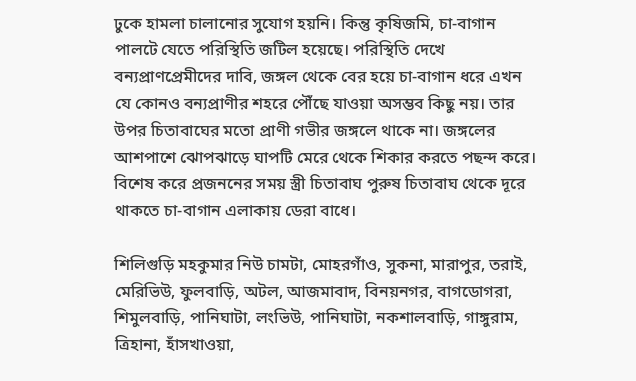ঢুকে হামলা চালানোর সুযোগ হয়নি। কিন্তু কৃষিজমি, চা-বাগান পালটে যেতে পরিস্থিতি জটিল হয়েছে। পরিস্থিতি দেখে বন্যপ্রাণপ্রেমীদের দাবি, জঙ্গল থেকে বের হয়ে চা-বাগান ধরে এখন যে কোনও বন্যপ্রাণীর শহরে পৌঁছে যাওয়া অসম্ভব কিছু নয়। তার উপর চিতাবাঘের মতো প্রাণী গভীর জঙ্গলে থাকে না। জঙ্গলের আশপাশে ঝোপঝাড়ে ঘাপটি মেরে থেকে শিকার করতে পছন্দ করে। বিশেষ করে প্রজননের সময় স্ত্রী চিতাবাঘ পুরুষ চিতাবাঘ থেকে দূরে থাকতে চা-বাগান এলাকায় ডেরা বাধে।

শিলিগুড়ি মহকুমার নিউ চামটা, মোহরগাঁও, সুকনা, মারাপুর, তরাই, মেরিভিউ, ফুলবাড়ি, অটল, আজমাবাদ, বিনয়নগর, বাগডোগরা, শিমুলবাড়ি, পানিঘাটা, লংভিউ, পানিঘাটা, নকশালবাড়ি, গাঙ্গুরাম, ত্রিহানা, হাঁসখাওয়া,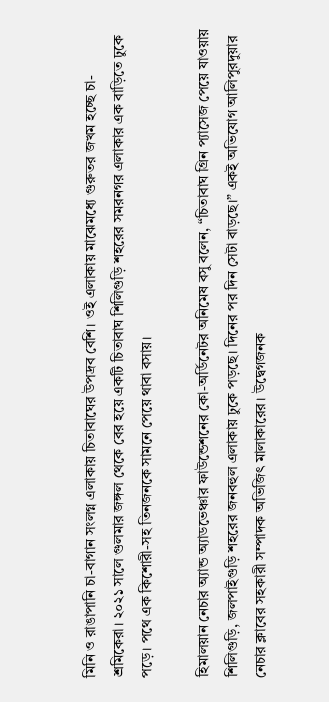মিনি ও রাঙাপানি চা-বাগান সংলগ্ন এলাকায় চিতাবাঘের উপদ্রব বেশি। ওই এলাকায় মাঝেমধ্যে গুরুতর জখম হচ্ছে চা-শ্রমিকেরা। ২০২১ সালে গুলমার জঙ্গল থেকে বের হয়ে একটি চিতাবাঘ শিলিগুড়ি শহরের সমরনগর এলাকার এক বাড়িতে ঢুকে পড়ে। পথে এক কিশোরী-সহ তিনজনকে সামনে পেয়ে থাবা বসায়।

হিমালয়ান নেচার অ্যান্ড অ্যাডভেঞ্চার ফাউন্ডেশনের কো-অর্ডিনেটর অনিমেষ বসু বলেন, “চিতাবাঘ গ্রিন প্যাসেজ পেয়ে যাওয়ায় শিলিগুড়ি, জলপাইগুড়ি শহরের জনবহুল এলাকায় ঢুকে পড়ছে। দিনের পর দিন সেটা বাড়ছে।” একই অভিযোগ আলিপুরদুয়ার নেচার ক্লাবের সহকারী সম্পাদক অভিজিৎ মালাকারের। উদ্বেগজনক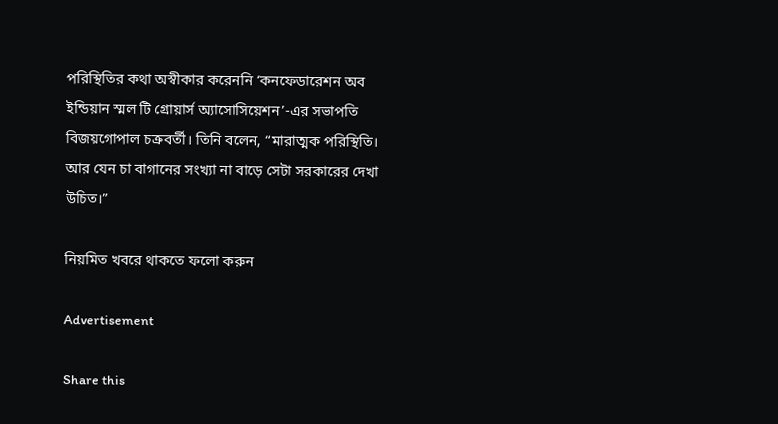পরিস্থিতির কথা অস্বীকার করেননি ‘কনফেডারেশন অব ইন্ডিয়ান স্মল টি গ্রোয়ার্স অ্যাসোসিয়েশন’-এর সভাপতি বিজয়গোপাল চক্রবর্তী। তিনি বলেন, “মারাত্মক পরিস্থিতি। আর যেন চা বাগানের সংখ্যা না বাড়ে সেটা সরকারের দেখা উচিত।”

নিয়মিত খবরে থাকতে ফলো করুন

Advertisement

Share this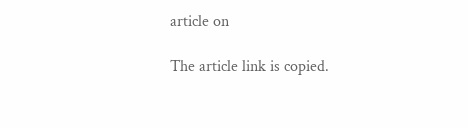article on

The article link is copied.